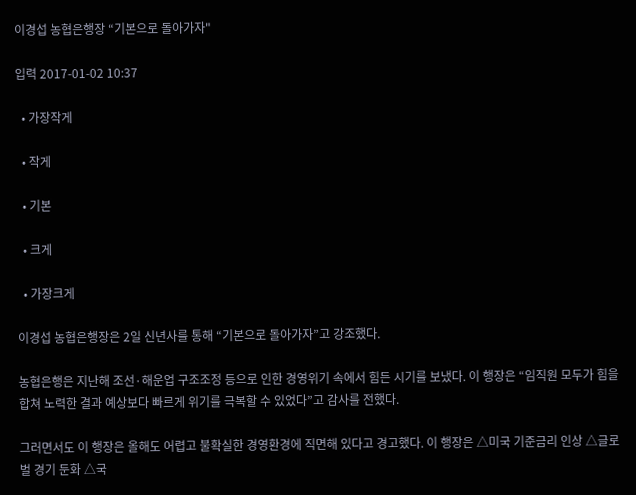이경섭 농협은행장 “기본으로 돌아가자"

입력 2017-01-02 10:37

  • 가장작게

  • 작게

  • 기본

  • 크게

  • 가장크게

이경섭 농협은행장은 2일 신년사를 통해 “기본으로 돌아가자”고 강조했다.

농협은행은 지난해 조선·해운업 구조조정 등으로 인한 경영위기 속에서 힘든 시기를 보냈다. 이 행장은 “임직원 모두가 힘을 합쳐 노력한 결과 예상보다 빠르게 위기를 극복할 수 있었다”고 감사를 전했다.

그러면서도 이 행장은 올해도 어렵고 불확실한 경영환경에 직면해 있다고 경고했다. 이 행장은 △미국 기준금리 인상 △글로벌 경기 둔화 △국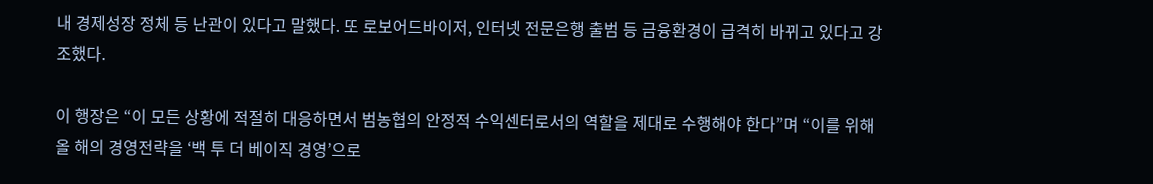내 경제성장 정체 등 난관이 있다고 말했다. 또 로보어드바이저, 인터넷 전문은행 출범 등 금융환경이 급격히 바뀌고 있다고 강조했다.

이 행장은 “이 모든 상황에 적절히 대응하면서 범농협의 안정적 수익센터로서의 역할을 제대로 수행해야 한다”며 “이를 위해 올 해의 경영전략을 ‘백 투 더 베이직 경영’으로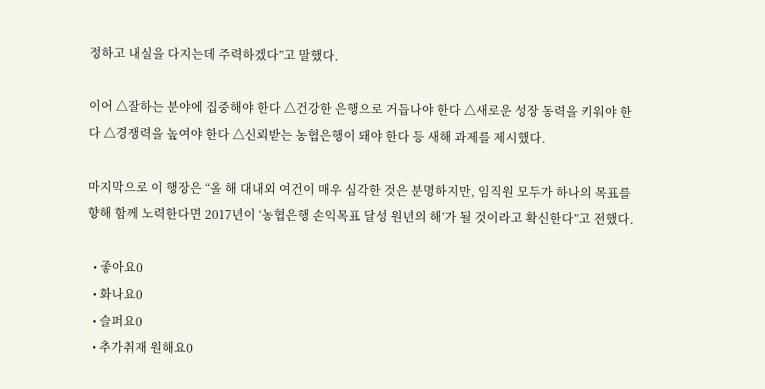정하고 내실을 다지는데 주력하겠다”고 말했다.

이어 △잘하는 분야에 집중해야 한다 △건강한 은행으로 거듭나야 한다 △새로운 성장 동력을 키워야 한다 △경쟁력을 높여야 한다 △신뢰받는 농협은행이 돼야 한다 등 새해 과제를 제시했다.

마지막으로 이 행장은 “올 해 대내외 여건이 매우 심각한 것은 분명하지만, 임직원 모두가 하나의 목표를 향해 함께 노력한다면 2017년이 ‘농협은행 손익목표 달성 원년의 해’가 될 것이라고 확신한다”고 전했다.

  • 좋아요0
  • 화나요0
  • 슬퍼요0
  • 추가취재 원해요0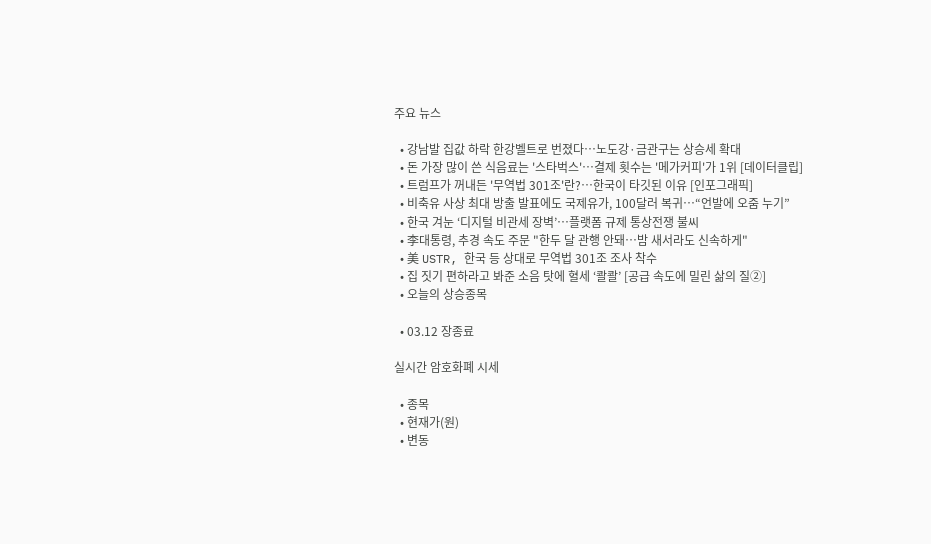주요 뉴스

  • 강남발 집값 하락 한강벨트로 번졌다⋯노도강·금관구는 상승세 확대
  • 돈 가장 많이 쓴 식음료는 '스타벅스'…결제 횟수는 '메가커피'가 1위 [데이터클립]
  • 트럼프가 꺼내든 '무역법 301조'란?…한국이 타깃된 이유 [인포그래픽]
  • 비축유 사상 최대 방출 발표에도 국제유가, 100달러 복귀⋯“언발에 오줌 누기”
  • 한국 겨눈 ‘디지털 비관세 장벽’…플랫폼 규제 통상전쟁 불씨
  • 李대통령, 추경 속도 주문 "한두 달 관행 안돼…밤 새서라도 신속하게"
  • 美 USTR, 한국 등 상대로 무역법 301조 조사 착수
  • 집 짓기 편하라고 봐준 소음 탓에 혈세 ‘콸콸’ [공급 속도에 밀린 삶의 질②]
  • 오늘의 상승종목

  • 03.12 장종료

실시간 암호화폐 시세

  • 종목
  • 현재가(원)
  • 변동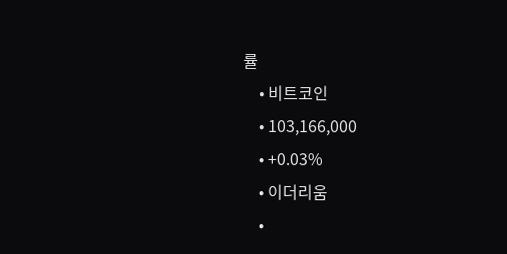률
    • 비트코인
    • 103,166,000
    • +0.03%
    • 이더리움
    •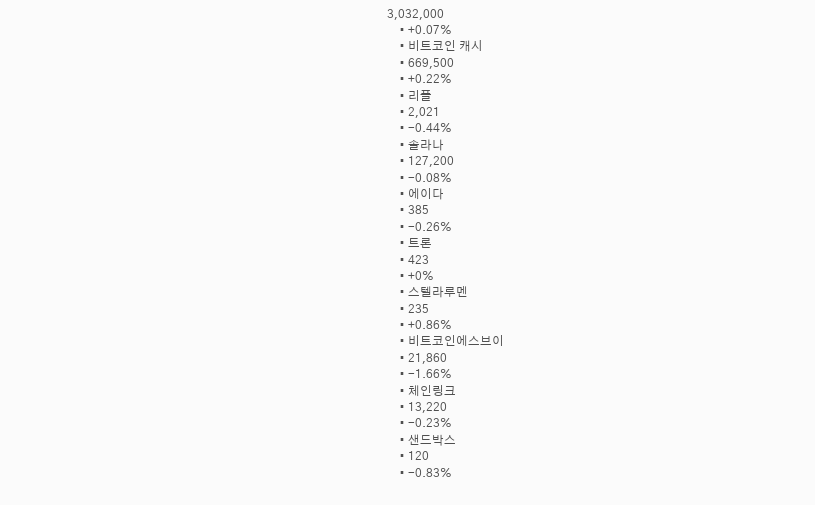3,032,000
    • +0.07%
    • 비트코인 캐시
    • 669,500
    • +0.22%
    • 리플
    • 2,021
    • -0.44%
    • 솔라나
    • 127,200
    • -0.08%
    • 에이다
    • 385
    • -0.26%
    • 트론
    • 423
    • +0%
    • 스텔라루멘
    • 235
    • +0.86%
    • 비트코인에스브이
    • 21,860
    • -1.66%
    • 체인링크
    • 13,220
    • -0.23%
    • 샌드박스
    • 120
    • -0.83%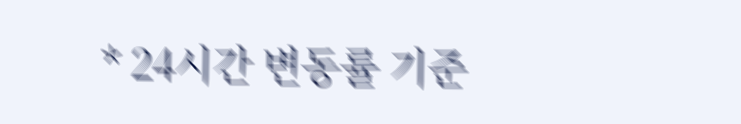* 24시간 변동률 기준